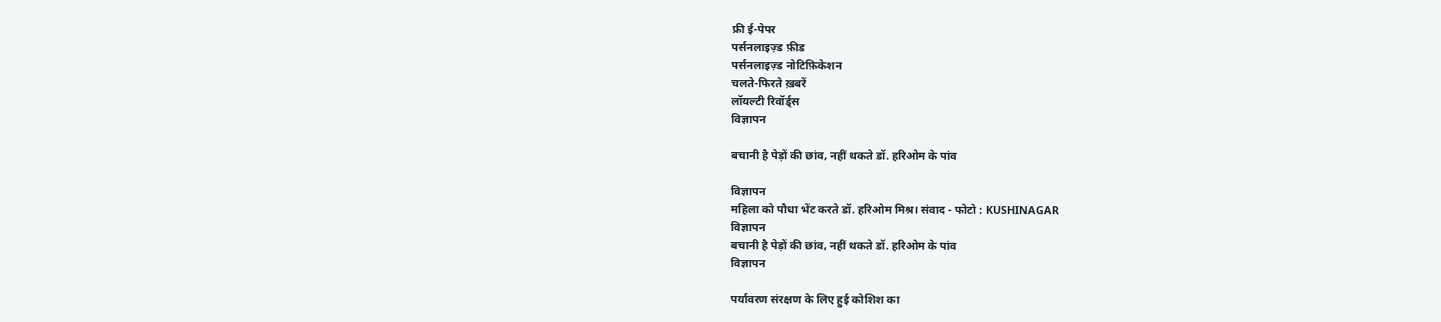फ्री ई-पेपर
पर्सनलाइज़्ड फ़ीड
पर्सनलाइज़्ड नोटिफ़िकेशन
चलते-फिरते ख़बरें
लॉयल्टी रिवॉर्ड्स
विज्ञापन

बचानी है पेड़ों की छांव, नहीं थकते डॉ. हरिओम के पांव

विज्ञापन
महिला को पौधा भेंट करते डॉ. हरिओम मिश्र। संवाद - फोटो : KUSHINAGAR
विज्ञापन
बचानी है पेड़ों की छांव, नहीं थकते डॉ. हरिओम के पांव
विज्ञापन

पर्यावरण संरक्षण के लिए हुई कोशिश का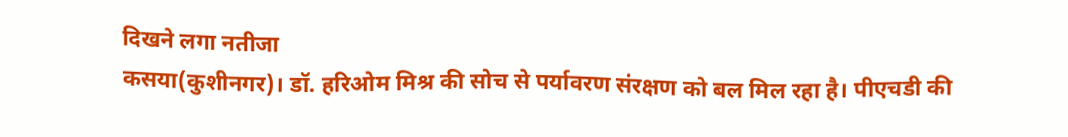दिखने लगा नतीजा
कसया(कुशीनगर)। डॉ. हरिओम मिश्र की सोच से पर्यावरण संरक्षण को बल मिल रहा है। पीएचडी की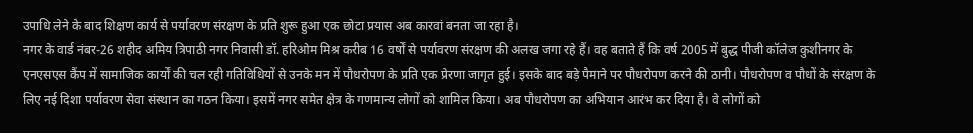उपाधि लेने के बाद शिक्षण कार्य से पर्यावरण संरक्षण के प्रति शुरू हुआ एक छोटा प्रयास अब कारवां बनता जा रहा है।
नगर के वार्ड नंबर-26 शहीद अमिय त्रिपाठी नगर निवासी डॉ. हरिओम मिश्र करीब 16 वर्षों से पर्यावरण संरक्षण की अलख जगा रहे हैं। वह बताते हैं कि वर्ष 2005 में बुद्ध पीजी कॉलेज कुशीनगर के एनएसएस कैंप में सामाजिक कार्यों की चल रही गतिविधियों से उनके मन में पौधरोपण के प्रति एक प्रेरणा जागृत हुई। इसके बाद बड़े पैमाने पर पौधरोपण करने की ठानी। पौधरोपण व पौधों के संरक्षण के लिए नई दिशा पर्यावरण सेवा संस्थान का गठन किया। इसमें नगर समेत क्षेत्र के गणमान्य लोगों को शामिल किया। अब पौधरोपण का अभियान आरंभ कर दिया है। वे लोगों को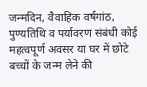जन्मदिन, वैवाहिक वर्षगांठ, पुण्यतिथि व पर्यावरण संबंधी कोई महत्वपूर्ण अवसर या घर में छोटे बच्चों के जन्म लेने की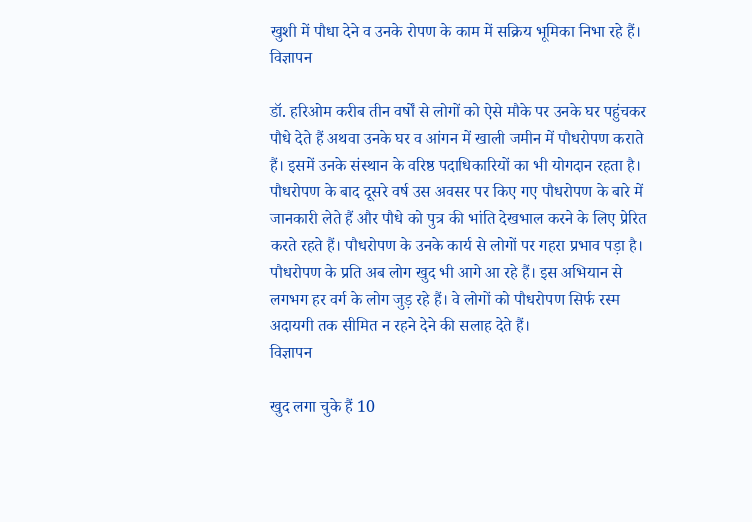खुशी में पौधा देने व उनके रोपण के काम में सक्रिय भूमिका निभा रहे हैं।
विज्ञापन

डॉ. हरिओम करीब तीन वर्षों से लोगों को ऐसे मौके पर उनके घर पहुंचकर पौधे देते हैं अथवा उनके घर व आंगन में खाली जमीन में पौधरोपण कराते हैं। इसमें उनके संस्थान के वरिष्ठ पदाधिकारियों का भी योगदान रहता है। पौधरोपण के बाद दूसरे वर्ष उस अवसर पर किए गए पौधरोपण के बारे में जानकारी लेते हैं और पौधे को पुत्र की भांति देखभाल करने के लिए प्रेरित करते रहते हैं। पौधरोपण के उनके कार्य से लोगों पर गहरा प्रभाव पड़ा है। पौधरोपण के प्रति अब लोग खुद भी आगे आ रहे हैं। इस अभियान से लगभग हर वर्ग के लोग जुड़ रहे हैं। वे लोगों को पौधरोपण सिर्फ रस्म अदायगी तक सीमित न रहने देने की सलाह देते हैं।
विज्ञापन

खुद लगा चुके हैं 10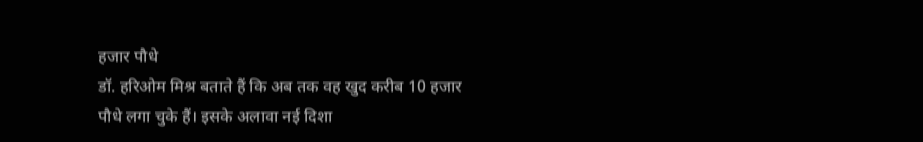हजार पौधे
डॉ. हरिओम मिश्र बताते हैं कि अब तक वह खुद करीब 10 हजार पौधे लगा चुके हैं। इसके अलावा नई दिशा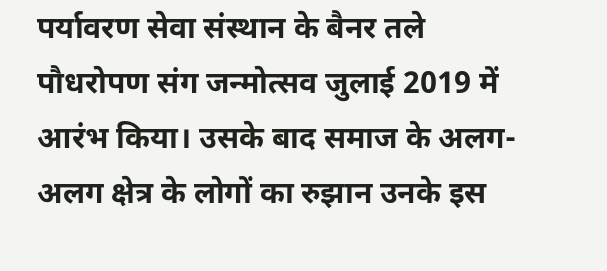पर्यावरण सेवा संस्थान के बैनर तले पौधरोपण संग जन्मोत्सव जुलाई 2019 में आरंभ किया। उसके बाद समाज के अलग-अलग क्षेत्र के लोगों का रुझान उनके इस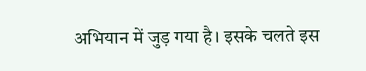अभियान में जुड़ गया है। इसके चलते इस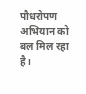पौधरोपण अभियान को बल मिल रहा है।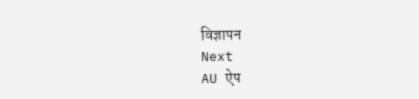विज्ञापन
Next
AU ऐप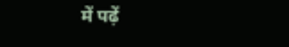में पढ़ें